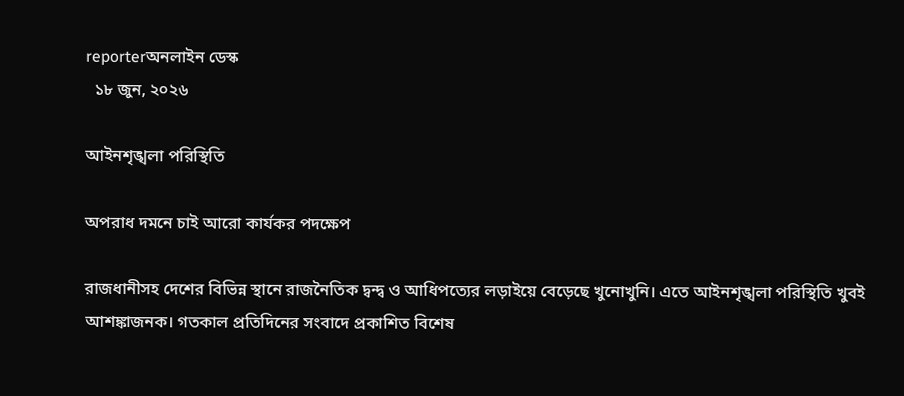reporterঅনলাইন ডেস্ক
  ১৮ জুন, ২০২৬

আইনশৃঙ্খলা পরিস্থিতি

অপরাধ দমনে চাই আরো কার্যকর পদক্ষেপ

রাজধানীসহ দেশের বিভিন্ন স্থানে রাজনৈতিক দ্বন্দ্ব ও আধিপত্যের লড়াইয়ে বেড়েছে খুনোখুনি। এতে আইনশৃঙ্খলা পরিস্থিতি খুবই আশঙ্কাজনক। গতকাল প্রতিদিনের সংবাদে প্রকাশিত বিশেষ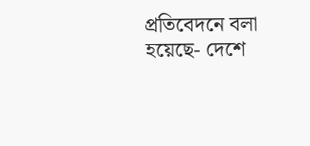প্রতিবেদনে বলা হয়েছে- দেশে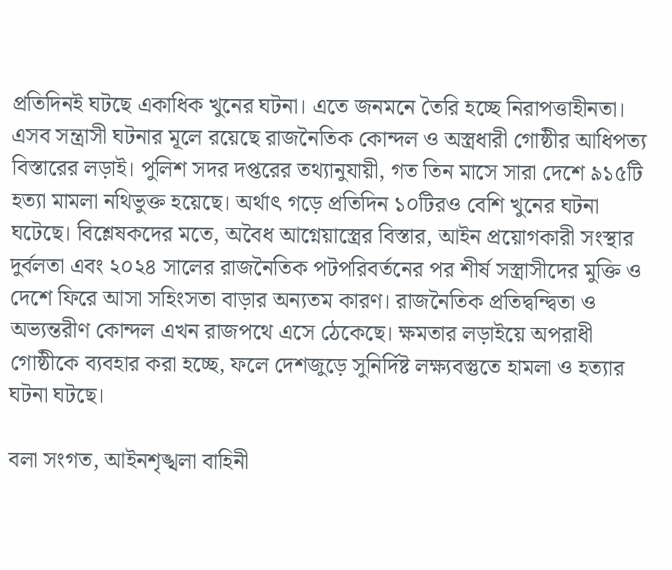প্রতিদিনই ঘটছে একাধিক খুনের ঘটনা। এতে জনমনে তৈরি হচ্ছে নিরাপত্তাহীনতা। এসব সন্ত্রাসী ঘটনার মূলে রয়েছে রাজনৈতিক কোন্দল ও অস্ত্রধারী গোষ্ঠীর আধিপত্য বিস্তারের লড়াই। পুলিশ সদর দপ্তরের তথ্যানুযায়ী, গত তিন মাসে সারা দেশে ৯১৫টি হত্যা মামলা নথিভুক্ত হয়েছে। অর্থাৎ গড়ে প্রতিদিন ১০টিরও বেশি খুনের ঘটনা ঘটেছে। বিশ্লেষকদের মতে, অবৈধ আগ্নেয়াস্ত্রের বিস্তার, আইন প্রয়োগকারী সংস্থার দুর্বলতা এবং ২০২৪ সালের রাজনৈতিক পটপরিবর্তনের পর শীর্ষ সস্ত্রাসীদের মুক্তি ও দেশে ফিরে আসা সহিংসতা বাড়ার অন্যতম কারণ। রাজনৈতিক প্রতিদ্বন্দ্বিতা ও অভ্যন্তরীণ কোন্দল এখন রাজপথে এসে ঠেকেছে। ক্ষমতার লড়াইয়ে অপরাধী গোষ্ঠীকে ব্যবহার করা হচ্ছে, ফলে দেশজুড়ে সুনির্দিষ্ট লক্ষ্যবস্তুতে হামলা ও হত্যার ঘটনা ঘটছে।

বলা সংগত, আইনশৃঙ্খলা বাহিনী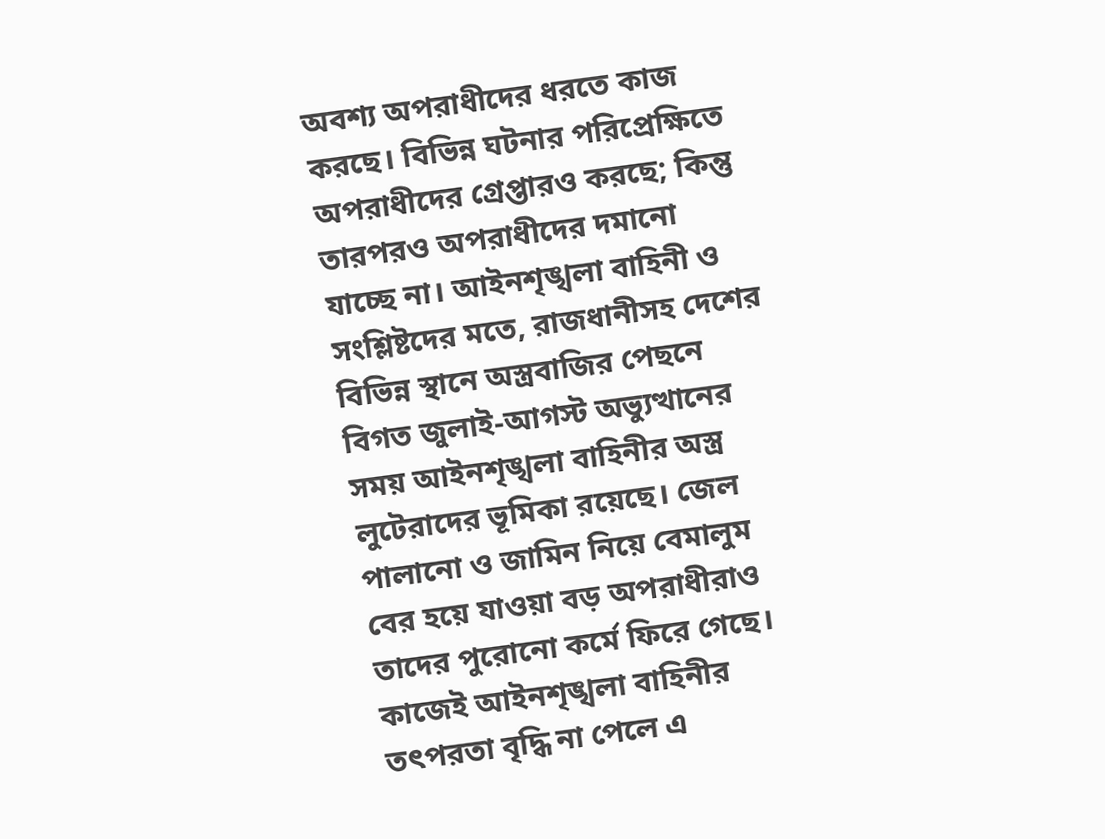অবশ্য অপরাধীদের ধরতে কাজ করছে। বিভিন্ন ঘটনার পরিপ্রেক্ষিতে অপরাধীদের গ্রেপ্তারও করছে; কিন্তু তারপরও অপরাধীদের দমানো যাচ্ছে না। আইনশৃঙ্খলা বাহিনী ও সংশ্লিষ্টদের মতে, রাজধানীসহ দেশের বিভিন্ন স্থানে অস্ত্রবাজির পেছনে বিগত জুলাই-আগস্ট অভ্যুত্থানের সময় আইনশৃঙ্খলা বাহিনীর অস্ত্র লুটেরাদের ভূমিকা রয়েছে। জেল পালানো ও জামিন নিয়ে বেমালুম বের হয়ে যাওয়া বড় অপরাধীরাও তাদের পুরোনো কর্মে ফিরে গেছে। কাজেই আইনশৃঙ্খলা বাহিনীর তৎপরতা বৃদ্ধি না পেলে এ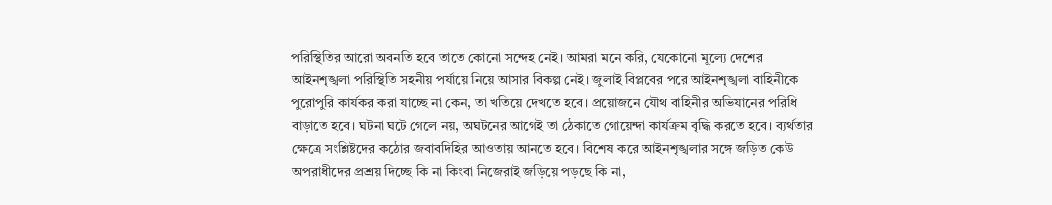পরিস্থিতির আরো অবনতি হবে তাতে কোনো সন্দেহ নেই। আমরা মনে করি, যেকোনো মূল্যে দেশের আইনশৃঙ্খলা পরিস্থিতি সহনীয় পর্যায়ে নিয়ে আসার বিকল্প নেই। জুলাই বিপ্লবের পরে আইনশৃঙ্খলা বাহিনীকে পুরোপুরি কার্যকর করা যাচ্ছে না কেন, তা খতিয়ে দেখতে হবে। প্রয়োজনে যৌথ বাহিনীর অভিযানের পরিধি বাড়াতে হবে। ঘটনা ঘটে গেলে নয়, অঘটনের আগেই তা ঠেকাতে গোয়েন্দা কার্যক্রম বৃদ্ধি করতে হবে। ব্যর্থতার ক্ষেত্রে সংশ্লিষ্টদের কঠোর জবাবদিহির আওতায় আনতে হবে। বিশেষ করে আইনশৃঙ্খলার সঙ্গে জড়িত কেউ অপরাধীদের প্রশ্রয় দিচ্ছে কি না কিংবা নিজেরাই জড়িয়ে পড়ছে কি না,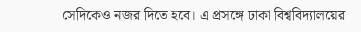সেদিকেও নজর দিতে হবে। এ প্রসঙ্গে ঢাকা বিশ্ববিদ্যালয়ের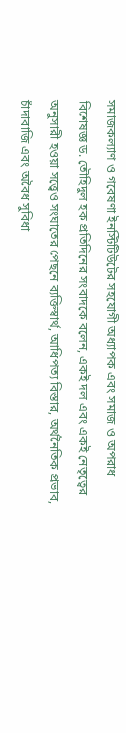সমাজকল্যাণ ও গবেষণা ইনস্টিটিউটের সহযোগী অধ্যাপক এবং সমাজ ও অপরাধ বিশেষজ্ঞ ড. তৌহিদুল হক প্রতিদিনের সংবাদকে বলেন, একই দল এবং একই নেতৃত্বের অনুসারী হওয়া সত্ত্বেও সংঘাতের পেছনে ব্যক্তিস্বার্থ, আধিপত্য বিস্তার, অর্থনৈতিক প্রভাব, চাঁদাবাজি এবং অবৈধ সুবিধা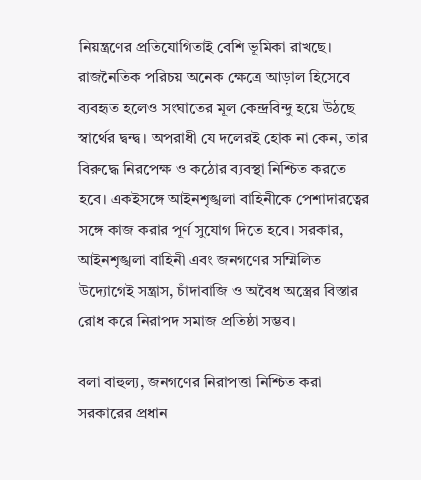নিয়ন্ত্রণের প্রতিযোগিতাই বেশি ভূমিকা রাখছে। রাজনৈতিক পরিচয় অনেক ক্ষেত্রে আড়াল হিসেবে ব্যবহৃত হলেও সংঘাতের মূল কেন্দ্রবিন্দু হয়ে উঠছে স্বার্থের দ্বন্দ্ব। অপরাধী যে দলেরই হোক না কেন, তার বিরুদ্ধে নিরপেক্ষ ও কঠোর ব্যবস্থা নিশ্চিত করতে হবে। একইসঙ্গে আইনশৃঙ্খলা বাহিনীকে পেশাদারত্বের সঙ্গে কাজ করার পূর্ণ সুযোগ দিতে হবে। সরকার, আইনশৃঙ্খলা বাহিনী এবং জনগণের সম্মিলিত উদ্যোগেই সন্ত্রাস, চাঁদাবাজি ও অবৈধ অস্ত্রের বিস্তার রোধ করে নিরাপদ সমাজ প্রতিষ্ঠা সম্ভব।

বলা বাহুল্য, জনগণের নিরাপত্তা নিশ্চিত করা সরকারের প্রধান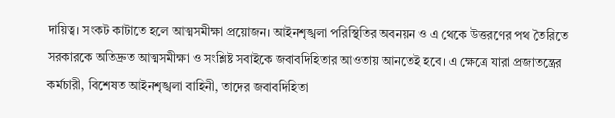দায়িত্ব। সংকট কাটাতে হলে আত্মসমীক্ষা প্রয়োজন। আইনশৃঙ্খলা পরিস্থিতির অবনয়ন ও এ থেকে উত্তরণের পথ তৈরিতে সরকারকে অতিদ্রুত আত্মসমীক্ষা ও সংশ্লিষ্ট সবাইকে জবাবদিহিতার আওতায় আনতেই হবে। এ ক্ষেত্রে যারা প্রজাতন্ত্রের কর্মচারী, বিশেষত আইনশৃঙ্খলা বাহিনী, তাদের জবাবদিহিতা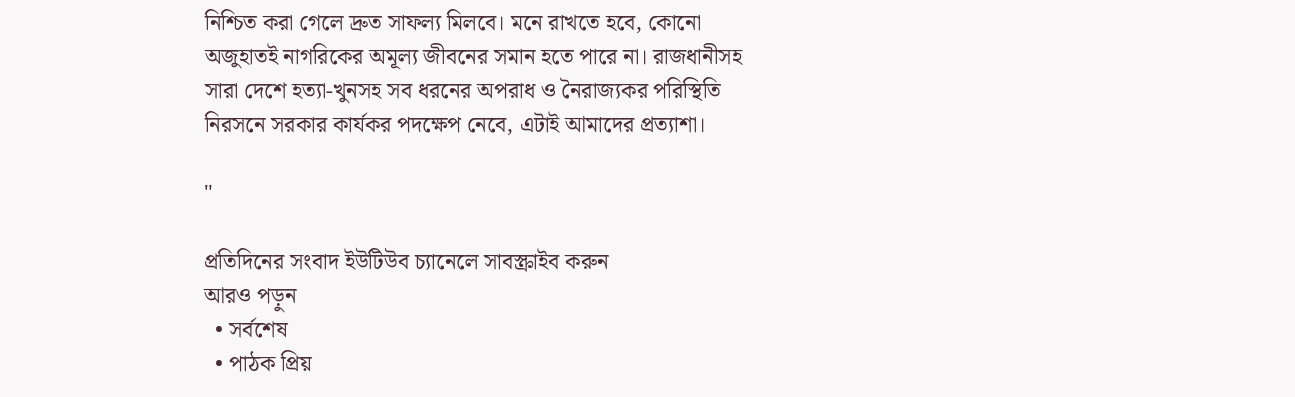নিশ্চিত করা গেলে দ্রুত সাফল্য মিলবে। মনে রাখতে হবে, কোনো অজুহাতই নাগরিকের অমূল্য জীবনের সমান হতে পারে না। রাজধানীসহ সারা দেশে হত্যা-খুনসহ সব ধরনের অপরাধ ও নৈরাজ্যকর পরিস্থিতি নিরসনে সরকার কার্যকর পদক্ষেপ নেবে, এটাই আমাদের প্রত্যাশা।

"

প্রতিদিনের সংবাদ ইউটিউব চ্যানেলে সাবস্ক্রাইব করুন
আরও পড়ুন
  • সর্বশেষ
  • পাঠক প্রিয়